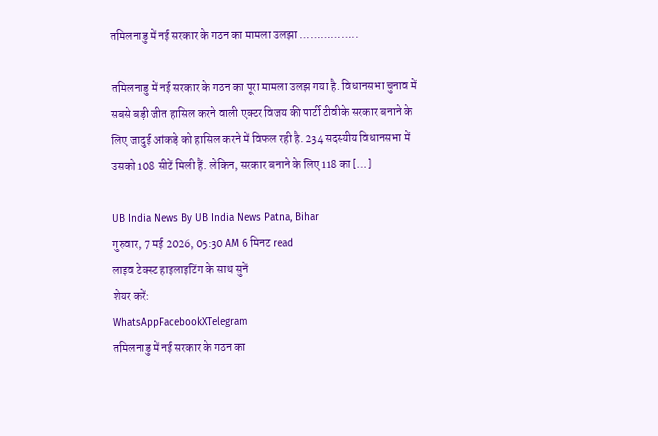तमिलनाडु में नई सरकार के गठन का मामला उलझा ……………..

तमिलनाडु में नई सरकार के गठन का पूरा मामला उलझ गया है. विधानसभा चुनाव में सबसे बड़ी जीत हासिल करने वाली एक्टर विजय की पार्टी टीवीके सरकार बनाने के लिए जादुई आंकड़े को हासिल करने में विफल रही है. 234 सदस्यीय विधानसभा में उसको 108 सीटें मिली हैं. लेकिन, सरकार बनाने के लिए 118 का […]

UB India News By UB India News Patna, Bihar
गुरुवार, 7 मई 2026, 05:30 AM 6 मिनट read
लाइव टेक्स्ट हाइलाइटिंग के साथ सुनें
शेयर करें:
WhatsAppFacebookXTelegram
तमिलनाडु में नई सरकार के गठन का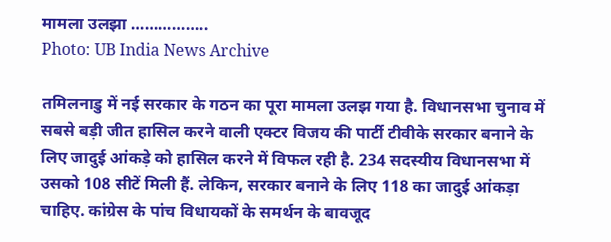मामला उलझा ……………..
Photo: UB India News Archive

तमिलनाडु में नई सरकार के गठन का पूरा मामला उलझ गया है. विधानसभा चुनाव में सबसे बड़ी जीत हासिल करने वाली एक्टर विजय की पार्टी टीवीके सरकार बनाने के लिए जादुई आंकड़े को हासिल करने में विफल रही है. 234 सदस्यीय विधानसभा में उसको 108 सीटें मिली हैं. लेकिन, सरकार बनाने के लिए 118 का जादुई आंकड़ा चाहिए. कांग्रेस के पांच विधायकों के समर्थन के बावजूद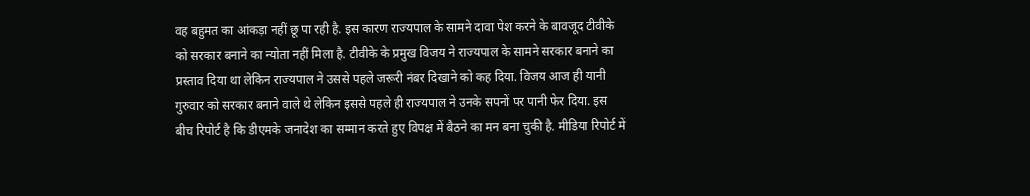वह बहुमत का आंकड़ा नहीं छू पा रही है. इस कारण राज्यपाल के सामने दावा पेश करने के बावजूद टीवीके को सरकार बनाने का न्योता नहीं मिला है. टीवीके के प्रमुख विजय ने राज्यपाल के सामने सरकार बनाने का प्रस्ताव दिया था लेकिन राज्यपाल ने उससे पहले जरूरी नंबर दिखाने को कह दिया. विजय आज ही यानी गुरुवार को सरकार बनाने वाले थे लेकिन इससे पहले ही राज्यपाल ने उनके सपनों पर पानी फेर दिया. इस बीच रिपोर्ट है कि डीएमके जनादेश का सम्मान करते हुए विपक्ष में बैठने का मन बना चुकी है. मीडिया रिपोर्ट में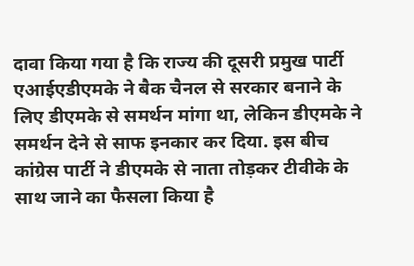दावा किया गया है कि राज्य की दूसरी प्रमुख पार्टी एआईएडीएमके ने बैक चैनल से सरकार बनाने के लिए डीएमके से समर्थन मांगा था, लेकिन डीएमके ने समर्थन देने से साफ इनकार कर दिया. इस बीच कांग्रेस पार्टी ने डीएमके से नाता तोड़कर टीवीके के साथ जाने का फैसला किया है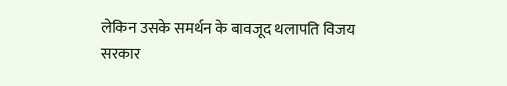लेकिन उसके समर्थन के बावजूद थलापति विजय सरकार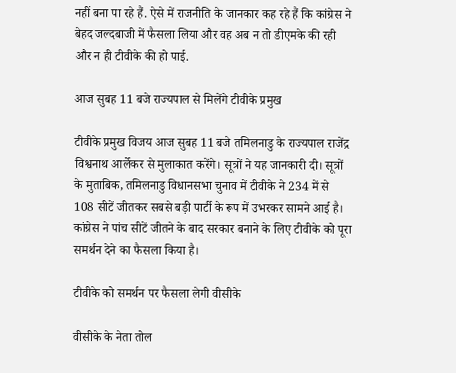नहीं बना पा रहे हैं. ऐसे में राजनीति के जानकार कह रहे हैं कि कांग्रेस ने बेहद जल्दबाजी में फैसला लिया और वह अब न तो डीएमके की रही और न ही टीवीके की हो पाई.

आज सुबह 11 बजे राज्यपाल से मिलेंगे टीवीके प्रमुख

टीवीके प्रमुख विजय आज सुबह 11 बजे तमिलनाडु के राज्यपाल राजेंद्र विश्वनाथ आर्लेकर से मुलाकात करेंगे। सूत्रों ने यह जानकारी दी। सूत्रों के मुताबिक, तमिलनाडु विधानसभा चुनाव में टीवीके ने 234 में से 108 सीटें जीतकर सबसे बड़ी पार्टी के रूप में उभरकर सामने आई है। कांग्रेस ने पांच सीटें जीतने के बाद सरकार बनाने के लिए टीवीके को पूरा समर्थन देने का फैसला किया है।

टीवीके को समर्थन पर फैसला लेगी वीसीके

वीसीके के नेता तोल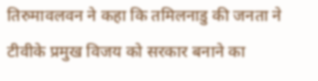तिरुमावलवन ने कहा कि तमिलनाडु की जनता ने टीवीके प्रमुख विजय को सरकार बनाने का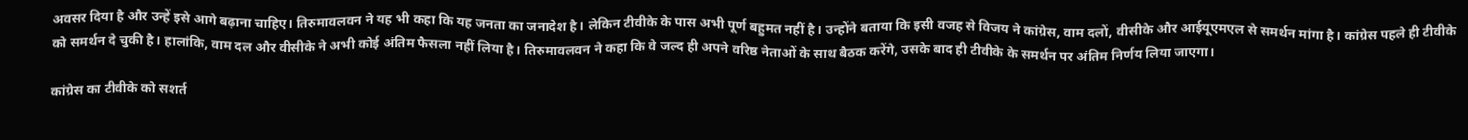अवसर दिया है और उन्हें इसे आगे बढ़ाना चाहिए। तिरुमावलवन ने यह भी कहा कि यह जनता का जनादेश है। लेकिन टीवीके के पास अभी पूर्ण बहुमत नहीं है। उन्होंने बताया कि इसी वजह से विजय ने कांग्रेस, वाम दलों, वीसीके और आईयूएमएल से समर्थन मांगा है। कांग्रेस पहले ही टीवीके को समर्थन दे चुकी है। हालांकि, वाम दल और वीसीके ने अभी कोई अंतिम फैसला नहीं लिया है। तिरुमावलवन ने कहा कि वे जल्द ही अपने वरिष्ठ नेताओं के साथ बैठक करेंगे, उसके बाद ही टीवीके के समर्थन पर अंतिम निर्णय लिया जाएगा।

कांग्रेस का टीवीके को सशर्त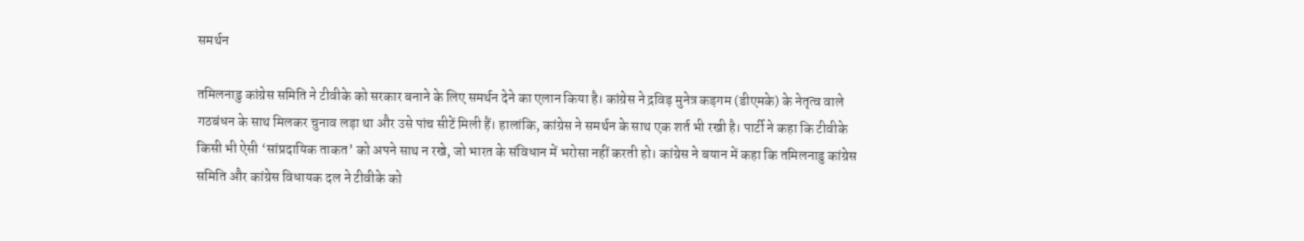समर्थन

तमिलनाडु कांग्रेस समिति ने टीवीके को सरकार बनाने के लिए समर्थन देने का एलान किया है। कांग्रेस ने द्रविड़ मुनेत्र कड़गम (डीएमके) के नेतृत्व वाले गठबंधन के साथ मिलकर चुनाव लड़ा था और उसे पांच सीटें मिली हैं। हालांकि, कांग्रेस ने समर्थन के साथ एक शर्त भी रखी है। पार्टी ने कहा कि टीवीके किसी भी ऐसी ‘सांप्रदायिक ताकत’ को अपने साथ न रखे, जो भारत के संविधान में भरोसा नहीं करती हो। कांग्रेस ने बयान में कहा कि तमिलनाडु कांग्रेस समिति और कांग्रेस विधायक दल ने टीवीके को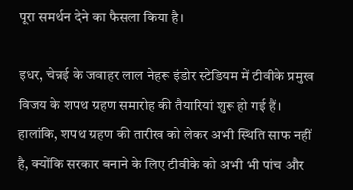पूरा समर्थन देने का फैसला किया है।

इधर, चेन्नई के जवाहर लाल नेहरू इंडोर स्टेडियम में टीवीके प्रमुख विजय के शपथ ग्रहण समारोह की तैयारियां शुरू हो गई हैं। हालांकि, शपथ ग्रहण की तारीख को लेकर अभी स्थिति साफ नहीं है, क्योंकि सरकार बनाने के लिए टीवीके को अभी भी पांच और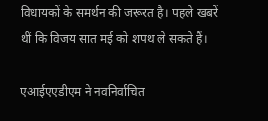विधायकों के समर्थन की जरूरत है। पहले खबरें थीं कि विजय सात मई को शपथ ले सकते हैं।

एआईएएडीएम ने नवनिर्वाचित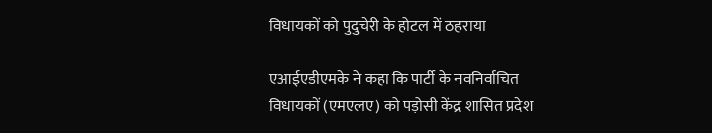विधायकों को पुदुचेरी के होटल में ठहराया

एआईएडीएमके ने कहा कि पार्टी के नवनिर्वाचित विधायकों (एमएलए) को पड़ोसी केंद्र शासित प्रदेश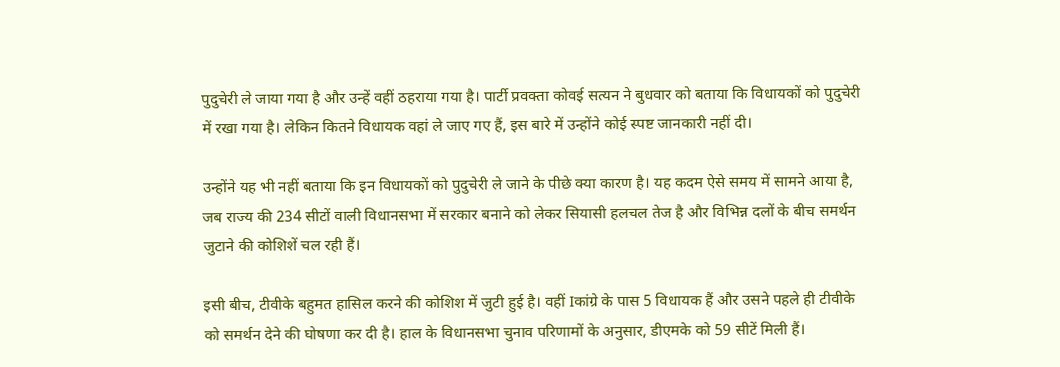पुदुचेरी ले जाया गया है और उन्हें वहीं ठहराया गया है। पार्टी प्रवक्ता कोवई सत्यन ने बुधवार को बताया कि विधायकों को पुदुचेरी में रखा गया है। लेकिन कितने विधायक वहां ले जाए गए हैं, इस बारे में उन्होंने कोई स्पष्ट जानकारी नहीं दी।

उन्होंने यह भी नहीं बताया कि इन विधायकों को पुदुचेरी ले जाने के पीछे क्या कारण है। यह कदम ऐसे समय में सामने आया है, जब राज्य की 234 सीटों वाली विधानसभा में सरकार बनाने को लेकर सियासी हलचल तेज है और विभिन्न दलों के बीच समर्थन जुटाने की कोशिशें चल रही हैं।

इसी बीच, टीवीके बहुमत हासिल करने की कोशिश में जुटी हुई है। वहीं Iकांग्रे के पास 5 विधायक हैं और उसने पहले ही टीवीके को समर्थन देने की घोषणा कर दी है। हाल के विधानसभा चुनाव परिणामों के अनुसार, डीएमके को 59 सीटें मिली हैं।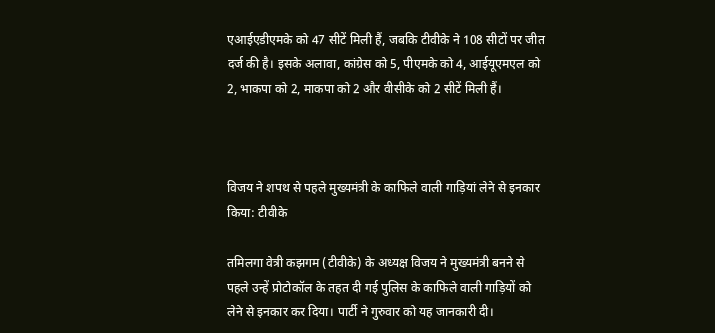एआईएडीएमके को 47 सीटें मिली हैं, जबकि टीवीके ने 108 सीटों पर जीत दर्ज की है। इसके अलावा, कांग्रेस को 5, पीएमके को 4, आईयूएमएल को 2, भाकपा को 2, माकपा को 2 और वीसीके को 2 सीटें मिली हैं।



विजय ने शपथ से पहले मुख्यमंत्री के काफिले वाली गाड़ियां लेने से इनकार किया: टीवीके

तमिलगा वेत्री कझगम (टीवीके) के अध्यक्ष विजय ने मुख्यमंत्री बनने से पहले उन्हें प्रोटोकॉल के तहत दी गई पुलिस के काफिले वाली गाड़ियों को लेने से इनकार कर दिया। पार्टी ने गुरुवार को यह जानकारी दी।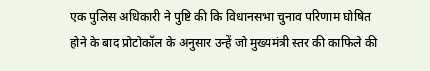एक पुलिस अधिकारी ने पुष्टि की कि विधानसभा चुनाव परिणाम घोषित होने के बाद प्रोटोकॉल के अनुसार उन्हें जो मुख्यमंत्री स्तर की काफिले की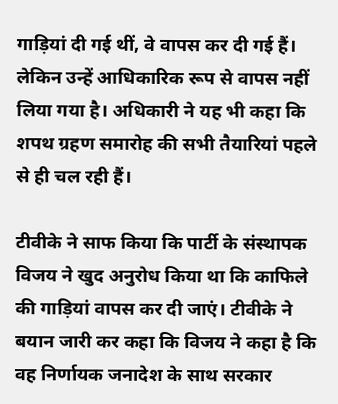गाड़ियां दी गई थीं, वे वापस कर दी गई हैं। लेकिन उन्हें आधिकारिक रूप से वापस नहीं लिया गया है। अधिकारी ने यह भी कहा कि शपथ ग्रहण समारोह की सभी तैयारियां पहले से ही चल रही हैं।

टीवीके ने साफ किया कि पार्टी के संस्थापक विजय ने खुद अनुरोध किया था कि काफिले की गाड़ियां वापस कर दी जाएं। टीवीके ने बयान जारी कर कहा कि विजय ने कहा है कि वह निर्णायक जनादेश के साथ सरकार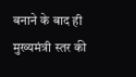बनाने के बाद ही मुख्यमंत्री स्तर की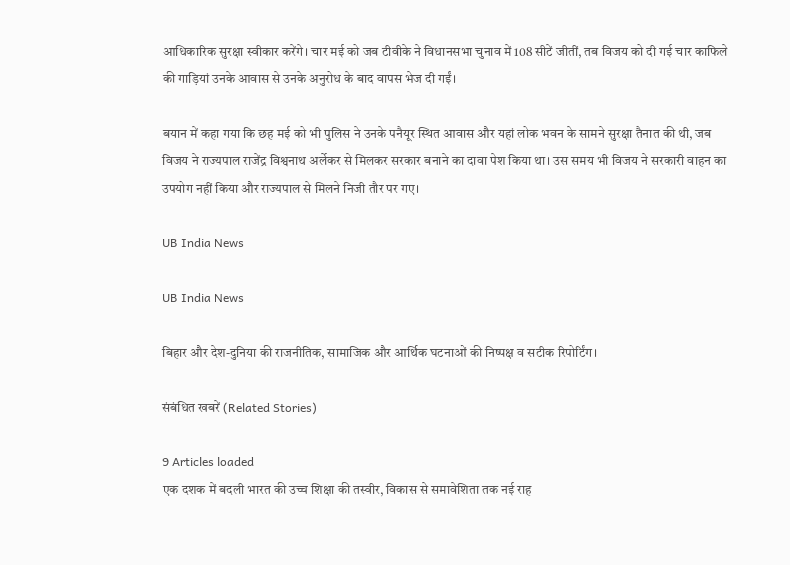आधिकारिक सुरक्षा स्वीकार करेंगे। चार मई को जब टीवीके ने विधानसभा चुनाव में 108 सीटें जीतीं, तब विजय को दी गई चार काफिले की गाड़ियां उनके आवास से उनके अनुरोध के बाद वापस भेज दी गईं।

बयान में कहा गया कि छह मई को भी पुलिस ने उनके पनैयूर स्थित आवास और यहां लोक भवन के सामने सुरक्षा तैनात की थी, जब विजय ने राज्यपाल राजेंद्र विश्वनाथ अर्लेकर से मिलकर सरकार बनाने का दावा पेश किया था। उस समय भी विजय ने सरकारी वाहन का उपयोग नहीं किया और राज्यपाल से मिलने निजी तौर पर गए।

UB India News

UB India News

बिहार और देश-दुनिया की राजनीतिक, सामाजिक और आर्थिक घटनाओं की निष्पक्ष व सटीक रिपोर्टिंग।

संबंधित खबरें (Related Stories)

9 Articles loaded
एक दशक में बदली भारत की उच्च शिक्षा की तस्वीर, विकास से समावेशिता तक नई राह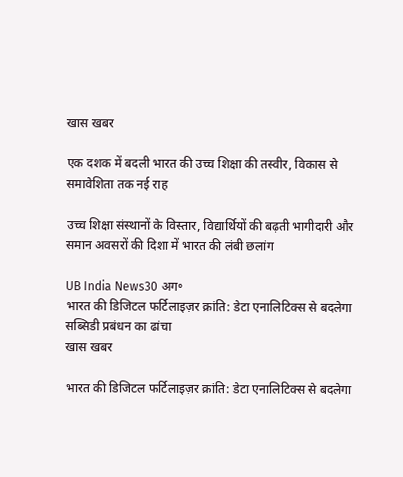खास खबर

एक दशक में बदली भारत की उच्च शिक्षा की तस्वीर, विकास से समावेशिता तक नई राह

उच्च शिक्षा संस्थानों के विस्तार, विद्यार्थियों की बढ़ती भागीदारी और समान अवसरों की दिशा में भारत की लंबी छलांग

UB India News30 अग॰
भारत की डिजिटल फर्टिलाइज़र क्रांति: डेटा एनालिटिक्स से बदलेगा सब्सिडी प्रबंधन का ढांचा
खास खबर

भारत की डिजिटल फर्टिलाइज़र क्रांति: डेटा एनालिटिक्स से बदलेगा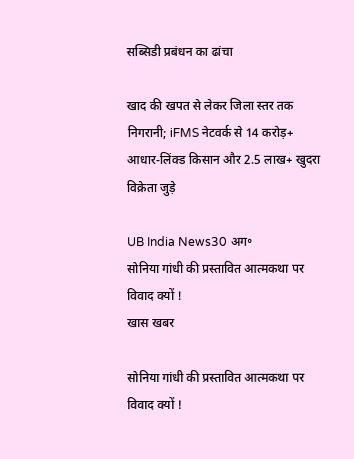सब्सिडी प्रबंधन का ढांचा

खाद की खपत से लेकर जिला स्तर तक निगरानी; iFMS नेटवर्क से 14 करोड़+ आधार-लिंक्ड किसान और 2.5 लाख+ खुदरा विक्रेता जुड़े

UB India News30 अग॰
सोनिया गांधी की प्रस्तावित आत्मकथा पर विवाद क्यों !
खास खबर

सोनिया गांधी की प्रस्तावित आत्मकथा पर विवाद क्यों !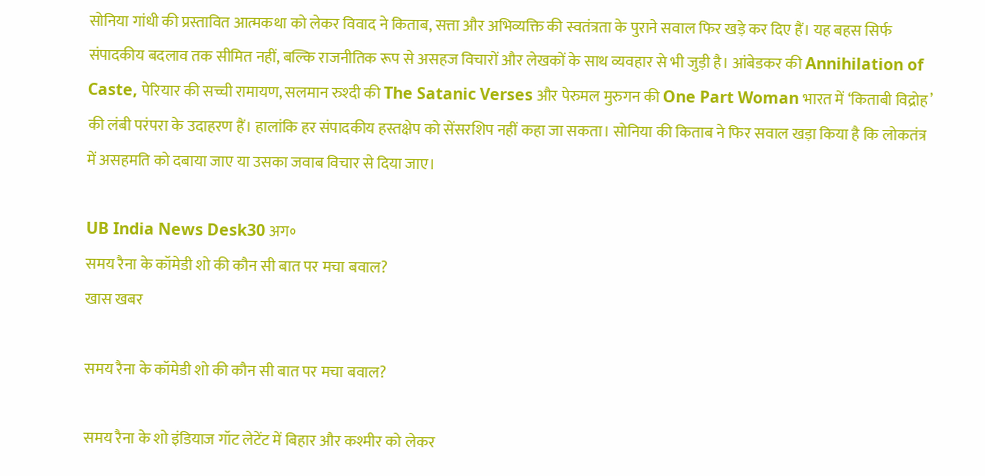सोनिया गांधी की प्रस्तावित आत्मकथा को लेकर विवाद ने किताब, सत्ता और अभिव्यक्ति की स्वतंत्रता के पुराने सवाल फिर खड़े कर दिए हैं। यह बहस सिर्फ संपादकीय बदलाव तक सीमित नहीं, बल्कि राजनीतिक रूप से असहज विचारों और लेखकों के साथ व्यवहार से भी जुड़ी है। आंबेडकर की Annihilation of Caste, पेरियार की सच्ची रामायण, सलमान रुश्दी की The Satanic Verses और पेरुमल मुरुगन की One Part Woman भारत में ‘किताबी विद्रोह’ की लंबी परंपरा के उदाहरण हैं। हालांकि हर संपादकीय हस्तक्षेप को सेंसरशिप नहीं कहा जा सकता। सोनिया की किताब ने फिर सवाल खड़ा किया है कि लोकतंत्र में असहमति को दबाया जाए या उसका जवाब विचार से दिया जाए।

UB India News Desk30 अग॰
समय रैना के कॉमेडी शो की कौन सी बात पर मचा बवाल?
खास खबर

समय रैना के कॉमेडी शो की कौन सी बात पर मचा बवाल?

समय रैना के शो इंडियाज गॉट लेटेंट में बिहार और कश्मीर को लेकर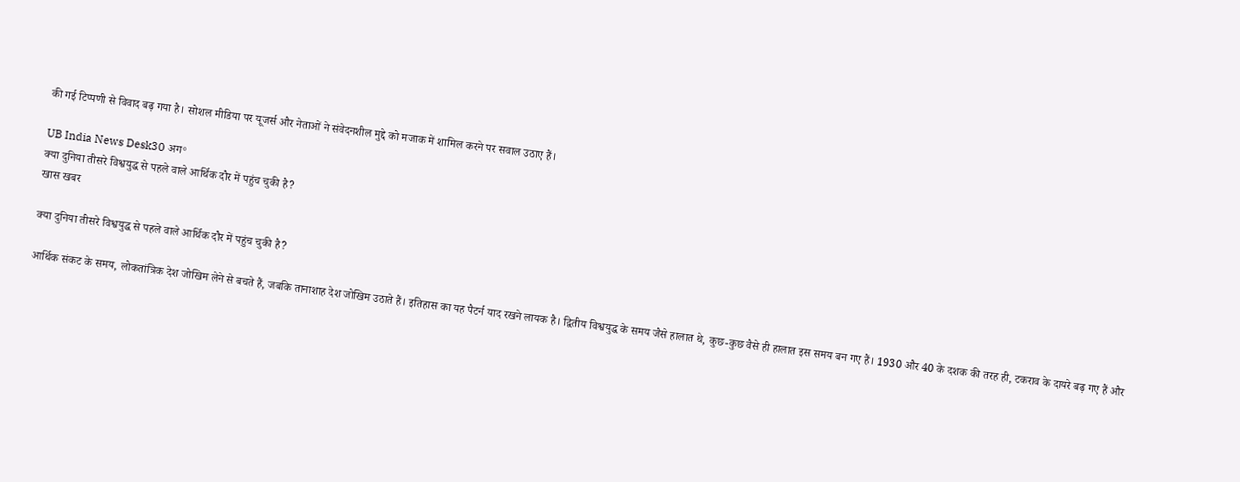की गई टिप्पणी से विवाद बढ़ गया है। सोशल मीडिया पर यूजर्स और नेताओं ने संवेदनशील मुद्दे को मजाक में शामिल करने पर सवाल उठाए हैं।

UB India News Desk30 अग॰
क्या दुनिया तीसरे विश्वयुद्ध से पहले वाले आर्थिक दौर में पहुंच चुकी है?
खास खबर

क्या दुनिया तीसरे विश्वयुद्ध से पहले वाले आर्थिक दौर में पहुंच चुकी है?

आर्थिक संकट के समय, लोकतांत्रिक देश जोखिम लेने से बचते हैं, जबकि तानाशाह देश जोखिम उठाते हैं। इतिहास का यह पैटर्न याद रखने लायक है। द्वितीय विश्वयुद्ध के समय जैसे हालात थे, कुछ-कुछ वैसे ही हालात इस समय बन गए हैं। 1930 और 40 के दशक की तरह ही, टकराव के दायरे बढ़ गए हैं और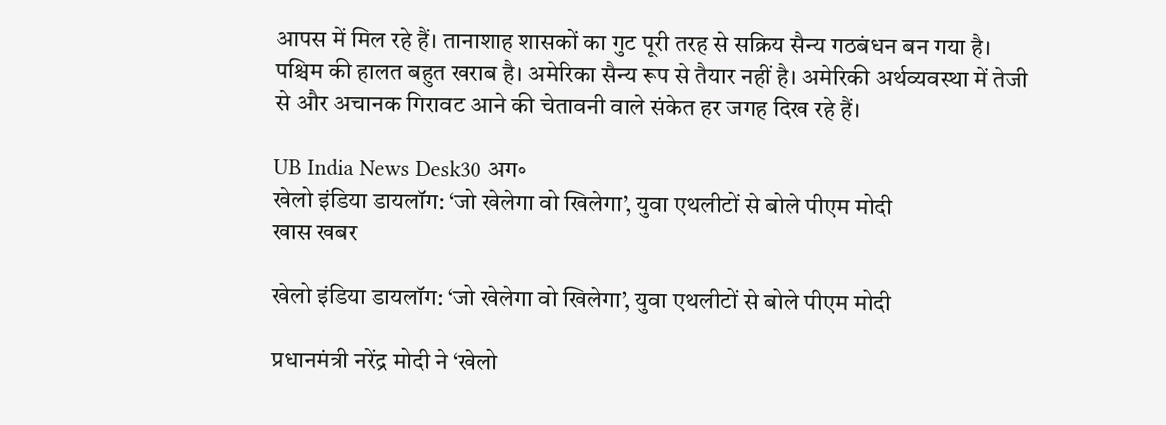आपस में मिल रहे हैं। तानाशाह शासकों का गुट पूरी तरह से सक्रिय सैन्य गठबंधन बन गया है। पश्चिम की हालत बहुत खराब है। अमेरिका सैन्य रूप से तैयार नहीं है। अमेरिकी अर्थव्यवस्था में तेजी से और अचानक गिरावट आने की चेतावनी वाले संकेत हर जगह दिख रहे हैं।

UB India News Desk30 अग॰
खेलो इंडिया डायलॉग: ‘जो खेलेगा वो खिलेगा’, युवा एथलीटों से बोले पीएम मोदी
खास खबर

खेलो इंडिया डायलॉग: ‘जो खेलेगा वो खिलेगा’, युवा एथलीटों से बोले पीएम मोदी

प्रधानमंत्री नरेंद्र मोदी ने ‘खेलो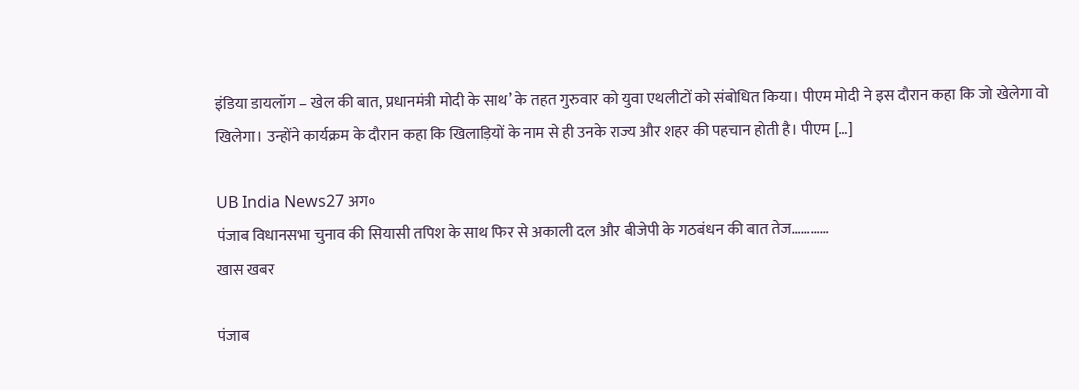इंडिया डायलॉग – खेल की बात, प्रधानमंत्री मोदी के साथ’ के तहत गुरुवार को युवा एथलीटों को संबोधित किया। पीएम मोदी ने इस दौरान कहा कि जो खेलेगा वो खिलेगा। उन्होंने कार्यक्रम के दौरान कहा कि खिलाड़ियों के नाम से ही उनके राज्य और शहर की पहचान होती है। पीएम […]

UB India News27 अग॰
पंजाब विधानसभा चुनाव की सियासी तपिश के साथ फिर से अकाली दल और बीजेपी के गठबंधन की बात तेज…………
खास खबर

पंजाब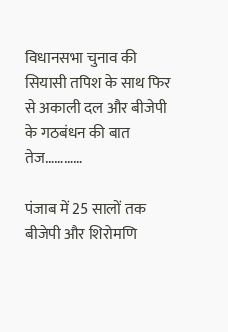विधानसभा चुनाव की सियासी तपिश के साथ फिर से अकाली दल और बीजेपी के गठबंधन की बात तेज…………

पंजाब में 25 सालों तक बीजेपी और शिरोमणि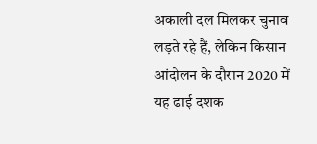अकाली दल मिलकर चुनाव लड़ते रहे हैं, लेकिन किसान आंदोलन के दौरान 2020 में यह ढाई दशक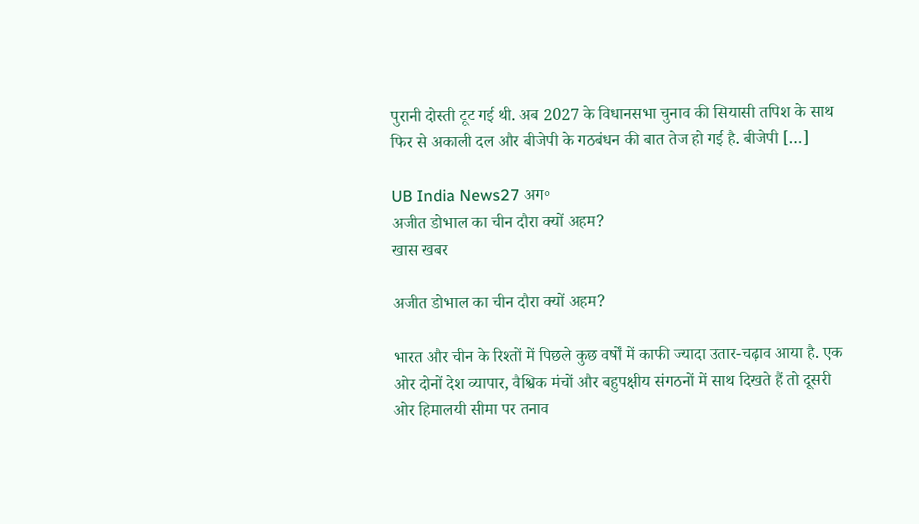पुरानी दोस्ती टूट गई थी. अब 2027 के विधानसभा चुनाव की सियासी तपिश के साथ फिर से अकाली दल और बीजेपी के गठबंधन की बात तेज हो गई है. बीजेपी […]

UB India News27 अग॰
अजीत डोभाल का चीन दौरा क्यों अहम?
खास खबर

अजीत डोभाल का चीन दौरा क्यों अहम?

भारत और चीन के रिश्तों में पिछले कुछ वर्षों में काफी ज्यादा उतार-चढ़ाव आया है. एक ओर दोनों देश व्यापार, वैश्विक मंचों और बहुपक्षीय संगठनों में साथ दिखते हैं तो दूसरी ओर हिमालयी सीमा पर तनाव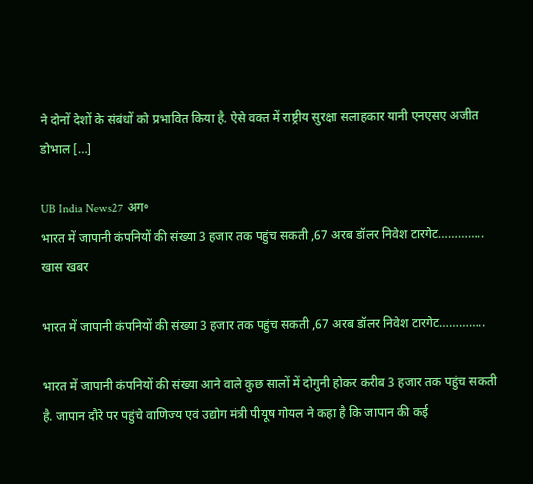ने दोनों देशों के संबंधों को प्रभावित किया है. ऐसे वक्त में राष्ट्रीय सुरक्षा सलाहकार यानी एनएसए अजीत डोभाल […]

UB India News27 अग॰
भारत में जापानी कंपनियों की संख्या 3 हजार तक पहुंच सकती ,67 अरब डॉलर निवेश टारगेट…………..
खास खबर

भारत में जापानी कंपनियों की संख्या 3 हजार तक पहुंच सकती ,67 अरब डॉलर निवेश टारगेट…………..

भारत में जापानी कंपनियों की संख्या आने वाले कुछ सालों में दोगुनी होकर करीब 3 हजार तक पहुंच सकती है. जापान दौरे पर पहुंचे वाणिज्य एवं उद्योग मंत्री पीयूष गोयल ने कहा है कि जापान की कई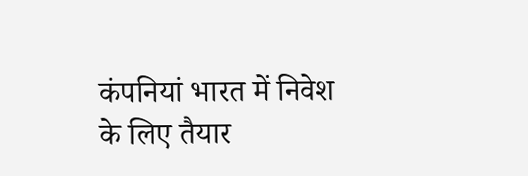कंपनियां भारत में निवेश के लिए तैयार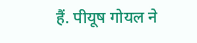हैं. पीयूष गोयल ने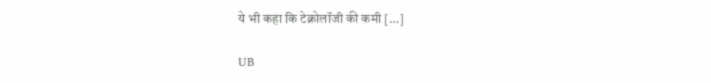ये भी कहा कि टेक्नोलॉजी की कमी […]

UB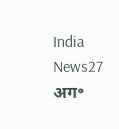India News27 अग॰